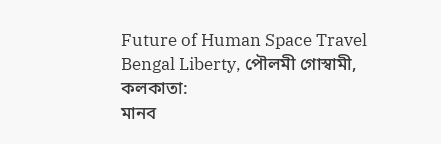Future of Human Space Travel
Bengal Liberty, পৌলমী গোস্বামী, কলকাতা:
মানব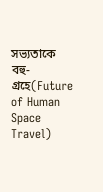সভ্যতাকে বহু-গ্রহে(Future of Human Space Travel)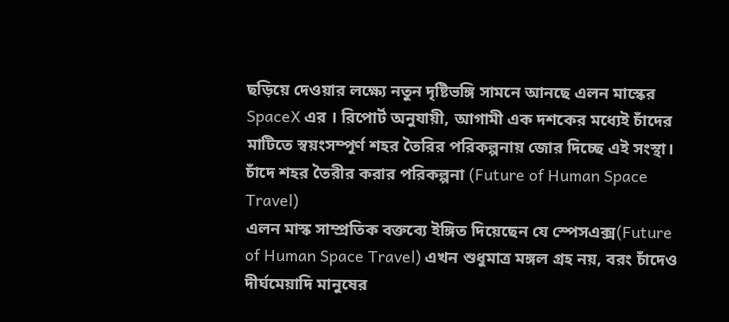ছড়িয়ে দেওয়ার লক্ষ্যে নতুন দৃষ্টিভঙ্গি সামনে আনছে এলন মাস্কের SpaceX এর । রিপোর্ট অনুযায়ী, আগামী এক দশকের মধ্যেই চাঁদের মাটিতে স্বয়ংসম্পূর্ণ শহর তৈরির পরিকল্পনায় জোর দিচ্ছে এই সংস্থা।
চাঁদে শহর তৈরীর করার পরিকল্পনা (Future of Human Space Travel)
এলন মাস্ক সাম্প্রতিক বক্তব্যে ইঙ্গিত দিয়েছেন যে স্পেসএক্স(Future of Human Space Travel) এখন শুধুমাত্র মঙ্গল গ্রহ নয়, বরং চাঁদেও দীর্ঘমেয়াদি মানুষের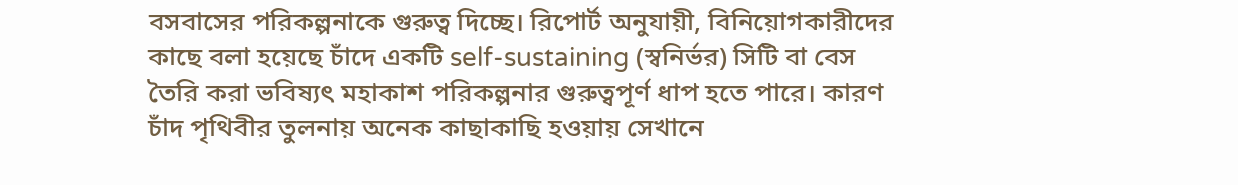বসবাসের পরিকল্পনাকে গুরুত্ব দিচ্ছে। রিপোর্ট অনুযায়ী, বিনিয়োগকারীদের কাছে বলা হয়েছে চাঁদে একটি self-sustaining (স্বনির্ভর) সিটি বা বেস তৈরি করা ভবিষ্যৎ মহাকাশ পরিকল্পনার গুরুত্বপূর্ণ ধাপ হতে পারে। কারণ চাঁদ পৃথিবীর তুলনায় অনেক কাছাকাছি হওয়ায় সেখানে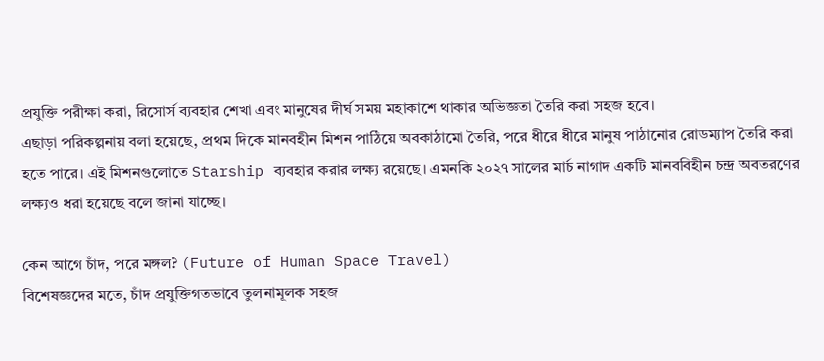প্রযুক্তি পরীক্ষা করা, রিসোর্স ব্যবহার শেখা এবং মানুষের দীর্ঘ সময় মহাকাশে থাকার অভিজ্ঞতা তৈরি করা সহজ হবে।
এছাড়া পরিকল্পনায় বলা হয়েছে, প্রথম দিকে মানবহীন মিশন পাঠিয়ে অবকাঠামো তৈরি, পরে ধীরে ধীরে মানুষ পাঠানোর রোডম্যাপ তৈরি করা হতে পারে। এই মিশনগুলোতে Starship ব্যবহার করার লক্ষ্য রয়েছে। এমনকি ২০২৭ সালের মার্চ নাগাদ একটি মানববিহীন চন্দ্র অবতরণের লক্ষ্যও ধরা হয়েছে বলে জানা যাচ্ছে।

কেন আগে চাঁদ, পরে মঙ্গল? (Future of Human Space Travel)
বিশেষজ্ঞদের মতে, চাঁদ প্রযুক্তিগতভাবে তুলনামূলক সহজ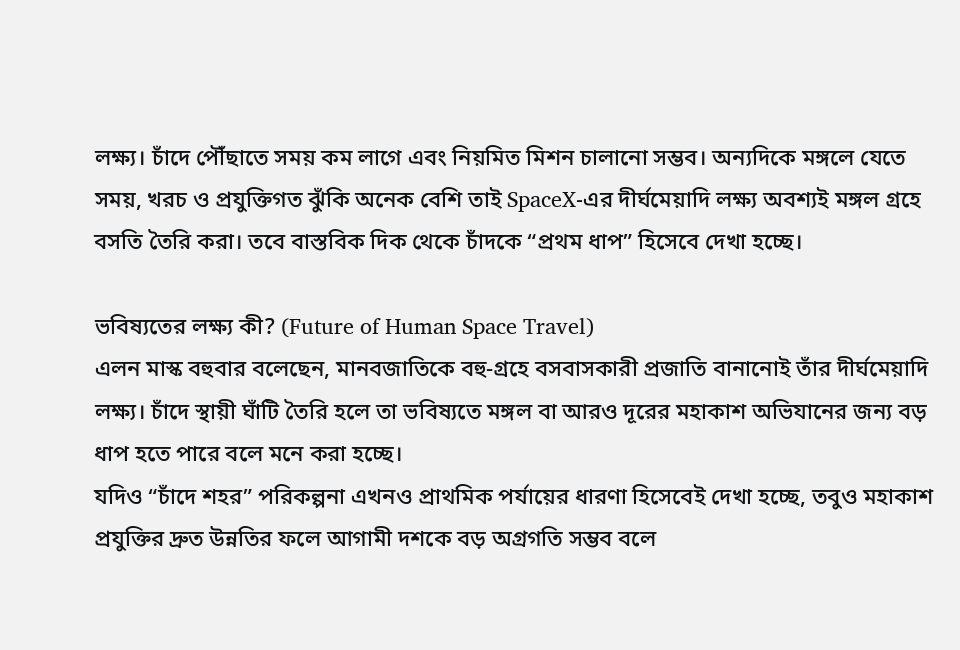লক্ষ্য। চাঁদে পৌঁছাতে সময় কম লাগে এবং নিয়মিত মিশন চালানো সম্ভব। অন্যদিকে মঙ্গলে যেতে সময়, খরচ ও প্রযুক্তিগত ঝুঁকি অনেক বেশি তাই SpaceX-এর দীর্ঘমেয়াদি লক্ষ্য অবশ্যই মঙ্গল গ্রহে বসতি তৈরি করা। তবে বাস্তবিক দিক থেকে চাঁদকে “প্রথম ধাপ” হিসেবে দেখা হচ্ছে।

ভবিষ্যতের লক্ষ্য কী? (Future of Human Space Travel)
এলন মাস্ক বহুবার বলেছেন, মানবজাতিকে বহু-গ্রহে বসবাসকারী প্রজাতি বানানোই তাঁর দীর্ঘমেয়াদি লক্ষ্য। চাঁদে স্থায়ী ঘাঁটি তৈরি হলে তা ভবিষ্যতে মঙ্গল বা আরও দূরের মহাকাশ অভিযানের জন্য বড় ধাপ হতে পারে বলে মনে করা হচ্ছে।
যদিও “চাঁদে শহর” পরিকল্পনা এখনও প্রাথমিক পর্যায়ের ধারণা হিসেবেই দেখা হচ্ছে, তবুও মহাকাশ প্রযুক্তির দ্রুত উন্নতির ফলে আগামী দশকে বড় অগ্রগতি সম্ভব বলে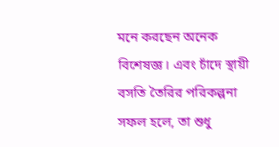মনে করছেন অনেক বিশেষজ্ঞ। এবং চাঁদে স্থায়ী বসতি তৈরির পরিকল্পনা সফল হলে, তা শুধু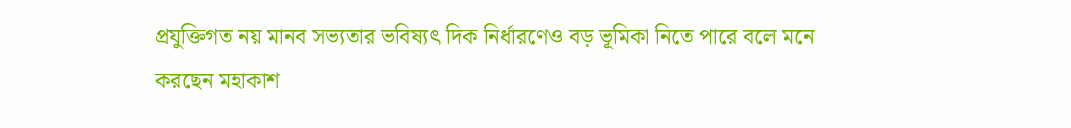প্রযুক্তিগত নয় মানব সভ্যতার ভবিষ্যৎ দিক নির্ধারণেও বড় ভূমিকা নিতে পারে বলে মনে করছেন মহাকাশ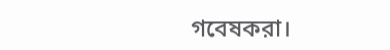গবেষকরা।